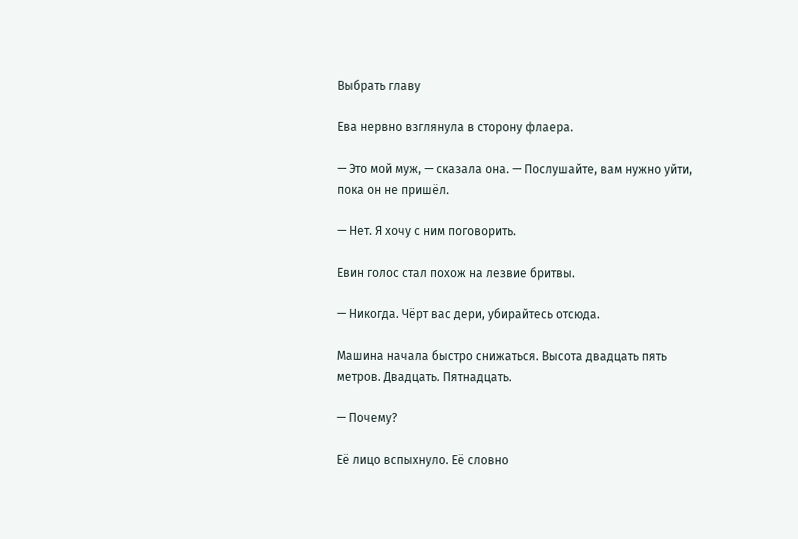Выбрать главу

Ева нервно взглянула в сторону флаера.

— Это мой муж, — сказала она. — Послушайте, вам нужно уйти, пока он не пришёл.

— Нет. Я хочу с ним поговорить.

Евин голос стал похож на лезвие бритвы.

— Никогда. Чёрт вас дери, убирайтесь отсюда.

Машина начала быстро снижаться. Высота двадцать пять метров. Двадцать. Пятнадцать.

— Почему?

Её лицо вспыхнуло. Её словно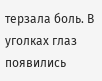терзала боль. В уголках глаз появились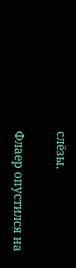слёзы.

Флаер опустился на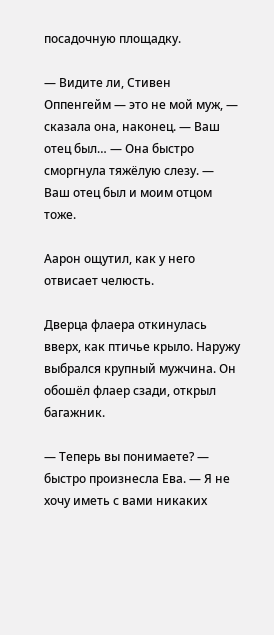посадочную площадку.

— Видите ли, Стивен Оппенгейм — это не мой муж, — сказала она, наконец. — Ваш отец был… — Она быстро сморгнула тяжёлую слезу. — Ваш отец был и моим отцом тоже.

Аарон ощутил, как у него отвисает челюсть.

Дверца флаера откинулась вверх, как птичье крыло. Наружу выбрался крупный мужчина. Он обошёл флаер сзади, открыл багажник.

— Теперь вы понимаете? — быстро произнесла Ева. — Я не хочу иметь с вами никаких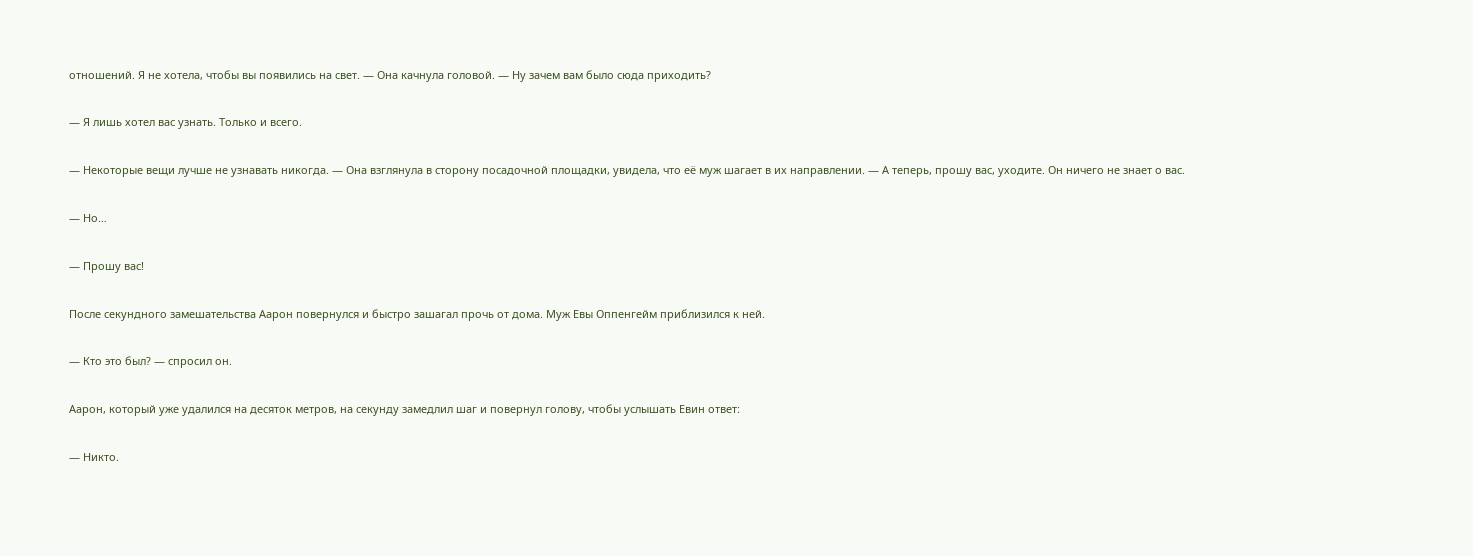отношений. Я не хотела, чтобы вы появились на свет. — Она качнула головой. — Ну зачем вам было сюда приходить?

— Я лишь хотел вас узнать. Только и всего.

— Некоторые вещи лучше не узнавать никогда. — Она взглянула в сторону посадочной площадки, увидела, что её муж шагает в их направлении. — А теперь, прошу вас, уходите. Он ничего не знает о вас.

— Но…

— Прошу вас!

После секундного замешательства Аарон повернулся и быстро зашагал прочь от дома. Муж Евы Оппенгейм приблизился к ней.

— Кто это был? — спросил он.

Аарон, который уже удалился на десяток метров, на секунду замедлил шаг и повернул голову, чтобы услышать Евин ответ:

— Никто.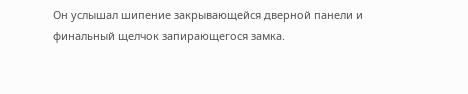Он услышал шипение закрывающейся дверной панели и финальный щелчок запирающегося замка.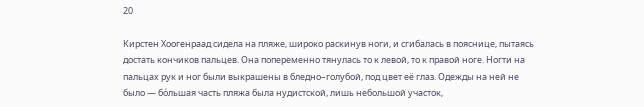20

Кирстен Хоогенраад сидела на пляже, широко раскинув ноги, и сгибалась в пояснице, пытаясь достать кончиков пальцев. Она попеременно тянулась то к левой, то к правой ноге. Ногти на пальцах рук и ног были выкрашены в бледно–голубой, под цвет её глаз. Одежды на ней не было — бо́льшая часть пляжа была нудистской, лишь небольшой участок,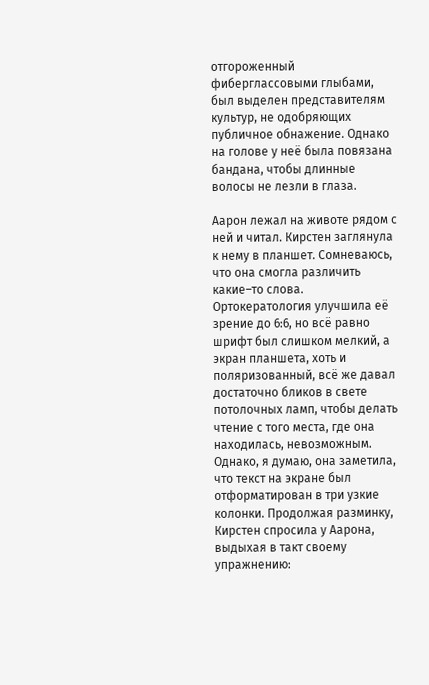отгороженный фиберглассовыми глыбами, был выделен представителям культур, не одобряющих публичное обнажение. Однако на голове у неё была повязана бандана, чтобы длинные волосы не лезли в глаза.

Аарон лежал на животе рядом с ней и читал. Кирстен заглянула к нему в планшет. Сомневаюсь, что она смогла различить какие–то слова. Ортокератология улучшила её зрение до 6:6, но всё равно шрифт был слишком мелкий, а экран планшета, хоть и поляризованный, всё же давал достаточно бликов в свете потолочных ламп, чтобы делать чтение с того места, где она находилась, невозможным. Однако, я думаю, она заметила, что текст на экране был отформатирован в три узкие колонки. Продолжая разминку, Кирстен спросила у Аарона, выдыхая в такт своему упражнению: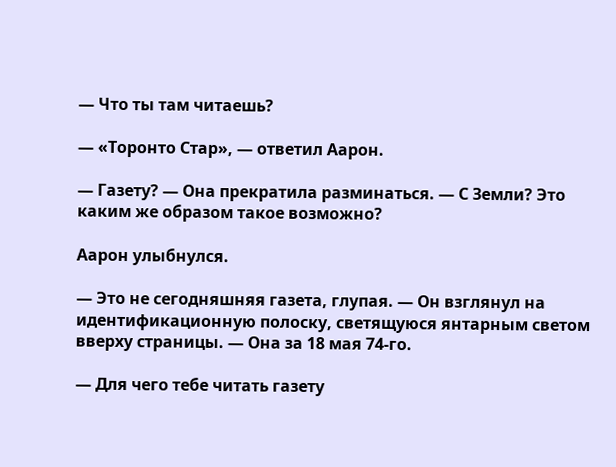— Что ты там читаешь?

— «Торонто Стар», — ответил Аарон.

— Газету? — Она прекратила разминаться. — С Земли? Это каким же образом такое возможно?

Аарон улыбнулся.

— Это не сегодняшняя газета, глупая. — Он взглянул на идентификационную полоску, светящуюся янтарным светом вверху страницы. — Она за 18 мая 74‑го.

— Для чего тебе читать газету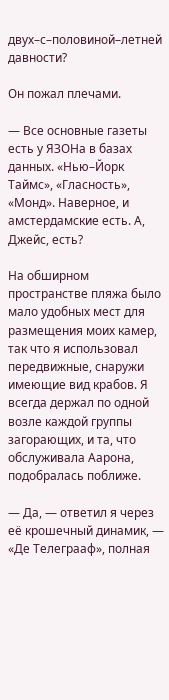двух–с–половиной–летней давности?

Он пожал плечами.

— Все основные газеты есть у ЯЗОНа в базах данных. «Нью–Йорк Таймс», «Гласность», «Монд». Наверное, и амстердамские есть. А, Джейс, есть?

На обширном пространстве пляжа было мало удобных мест для размещения моих камер, так что я использовал передвижные, снаружи имеющие вид крабов. Я всегда держал по одной возле каждой группы загорающих, и та, что обслуживала Аарона, подобралась поближе.

— Да, — ответил я через её крошечный динамик, — «Де Телеграаф», полная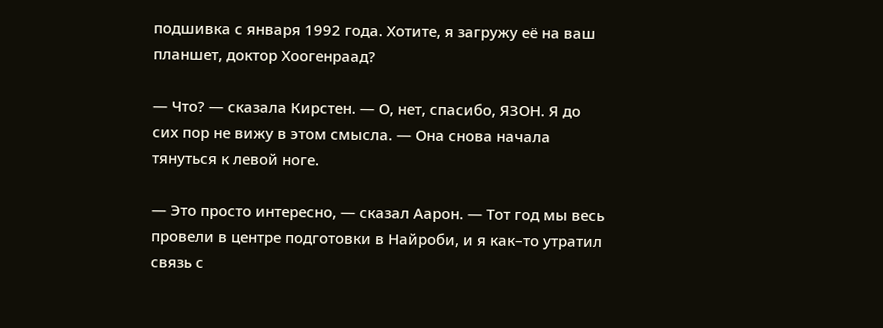подшивка с января 1992 года. Хотите, я загружу её на ваш планшет, доктор Хоогенраад?

— Что? — сказала Кирстен. — О, нет, спасибо, ЯЗОН. Я до сих пор не вижу в этом смысла. — Она снова начала тянуться к левой ноге.

— Это просто интересно, — сказал Аарон. — Тот год мы весь провели в центре подготовки в Найроби, и я как–то утратил связь с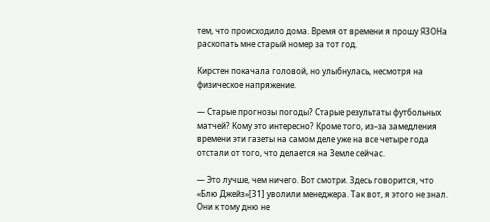тем, что происходило дома. Время от времени я прошу ЯЗОНа раскопать мне старый номер за тот год.

Кирстен покачала головой, но улыбнулась, несмотря на физическое напряжение.

— Старые прогнозы погоды? Старые результаты футбольных матчей? Кому это интересно? Кроме того, из–за замедления времени эти газеты на самом деле уже на все четыре года отстали от того, что делается на Земле сейчас.

— Это лучше, чем ничего. Вот смотри. Здесь говорится, что «Блю Джейз»[31] уволили менеджера. Так вот, я этого не знал. Они к тому дню не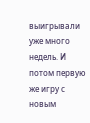выигрывали уже много недель. И потом первую же игру с новым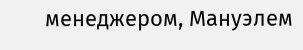менеджером, Мануэлем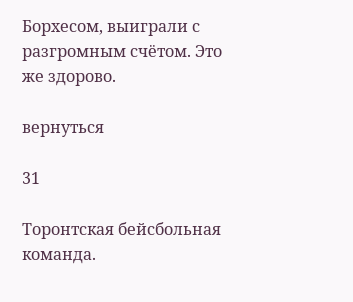Борхесом, выиграли с разгромным счётом. Это же здорово.

вернуться

31

Торонтская бейсбольная команда.